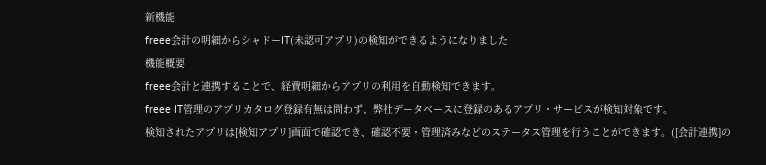新機能
freee会計の明細からシャドーIT(未認可アプリ)の検知ができるようになりました
機能概要
freee会計と連携することで、経費明細からアプリの利用を自動検知できます。
freee IT管理のアプリカタログ登録有無は問わず、弊社データベースに登録のあるアプリ・サービスが検知対象です。
検知されたアプリは[検知アプリ]画面で確認でき、確認不要・管理済みなどのステータス管理を行うことができます。([会計連携]の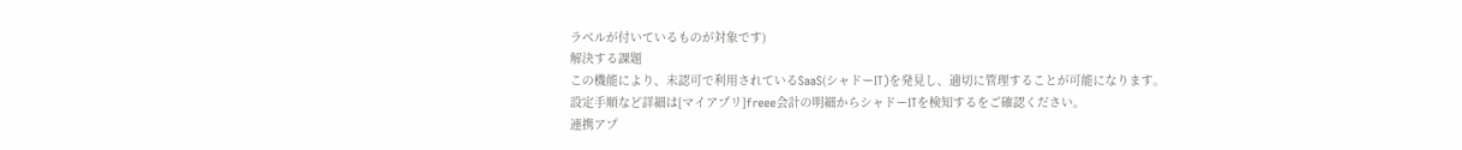ラベルが付いているものが対象です)
解決する課題
この機能により、未認可で利用されているSaaS(シャドーIT)を発見し、適切に管理することが可能になります。
設定手順など詳細は[マイアプリ]freee会計の明細からシャドーITを検知するをご確認ください。
連携アプ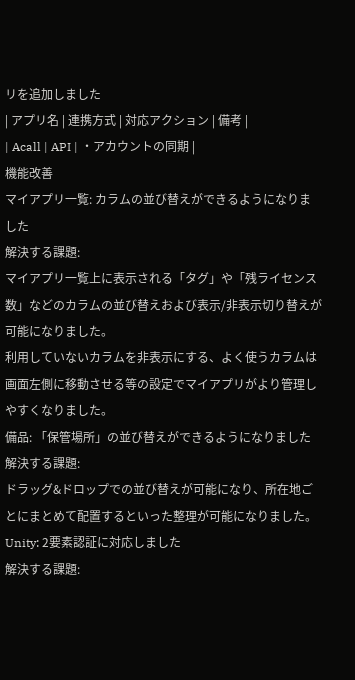リを追加しました
| アプリ名 | 連携方式 | 対応アクション | 備考 |
| Acall | API | ・アカウントの同期 |
機能改善
マイアプリ一覧: カラムの並び替えができるようになりました
解決する課題:
マイアプリ一覧上に表示される「タグ」や「残ライセンス数」などのカラムの並び替えおよび表示/非表示切り替えが可能になりました。
利用していないカラムを非表示にする、よく使うカラムは画面左側に移動させる等の設定でマイアプリがより管理しやすくなりました。
備品: 「保管場所」の並び替えができるようになりました
解決する課題:
ドラッグ&ドロップでの並び替えが可能になり、所在地ごとにまとめて配置するといった整理が可能になりました。
Unity: 2要素認証に対応しました
解決する課題: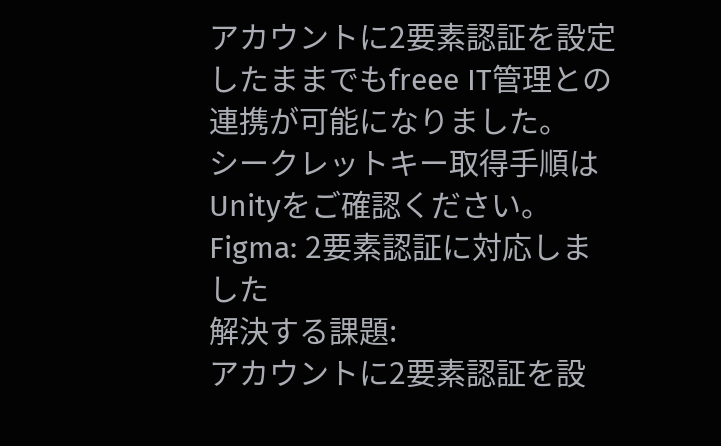アカウントに2要素認証を設定したままでもfreee IT管理との連携が可能になりました。
シークレットキー取得手順はUnityをご確認ください。
Figma: 2要素認証に対応しました
解決する課題:
アカウントに2要素認証を設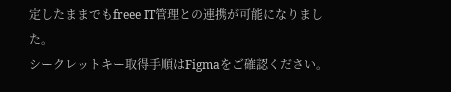定したままでもfreee IT管理との連携が可能になりました。
シークレットキー取得手順はFigmaをご確認ください。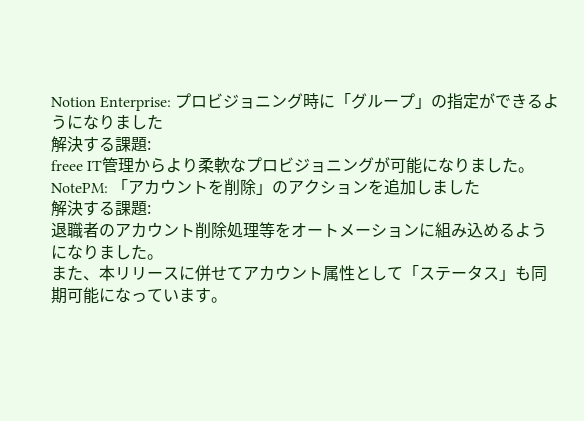Notion Enterprise: プロビジョニング時に「グループ」の指定ができるようになりました
解決する課題:
freee IT管理からより柔軟なプロビジョニングが可能になりました。
NotePM: 「アカウントを削除」のアクションを追加しました
解決する課題:
退職者のアカウント削除処理等をオートメーションに組み込めるようになりました。
また、本リリースに併せてアカウント属性として「ステータス」も同期可能になっています。